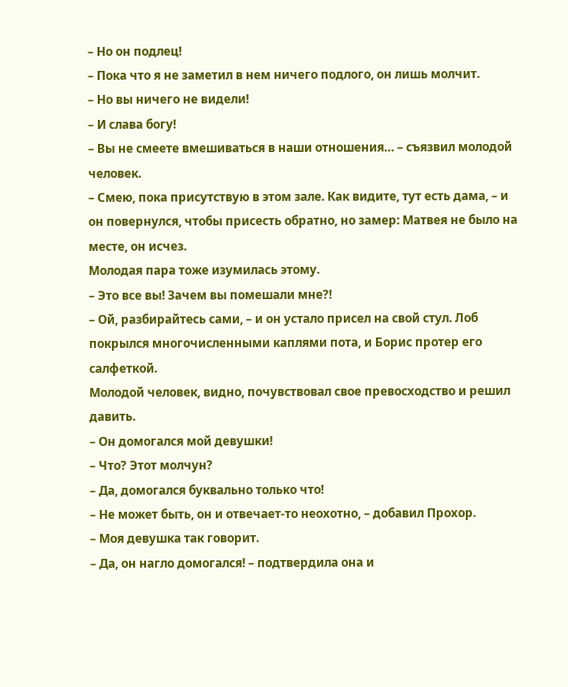– Но он подлец!
– Пока что я не заметил в нем ничего подлого, он лишь молчит.
– Но вы ничего не видели!
– И слава богу!
– Вы не смеете вмешиваться в наши отношения… – съязвил молодой человек.
– Смею, пока присутствую в этом зале. Как видите, тут есть дама, – и он повернулся, чтобы присесть обратно, но замер: Матвея не было на месте, он исчез.
Молодая пара тоже изумилась этому.
– Это все вы! Зачем вы помешали мне?!
– Ой, разбирайтесь сами, – и он устало присел на свой стул. Лоб покрылся многочисленными каплями пота, и Борис протер его салфеткой.
Молодой человек, видно, почувствовал свое превосходство и решил давить.
– Он домогался мой девушки!
– Что? Этот молчун?
– Да, домогался буквально только что!
– Не может быть, он и отвечает-то неохотно, – добавил Прохор.
– Моя девушка так говорит.
– Да, он нагло домогался! – подтвердила она и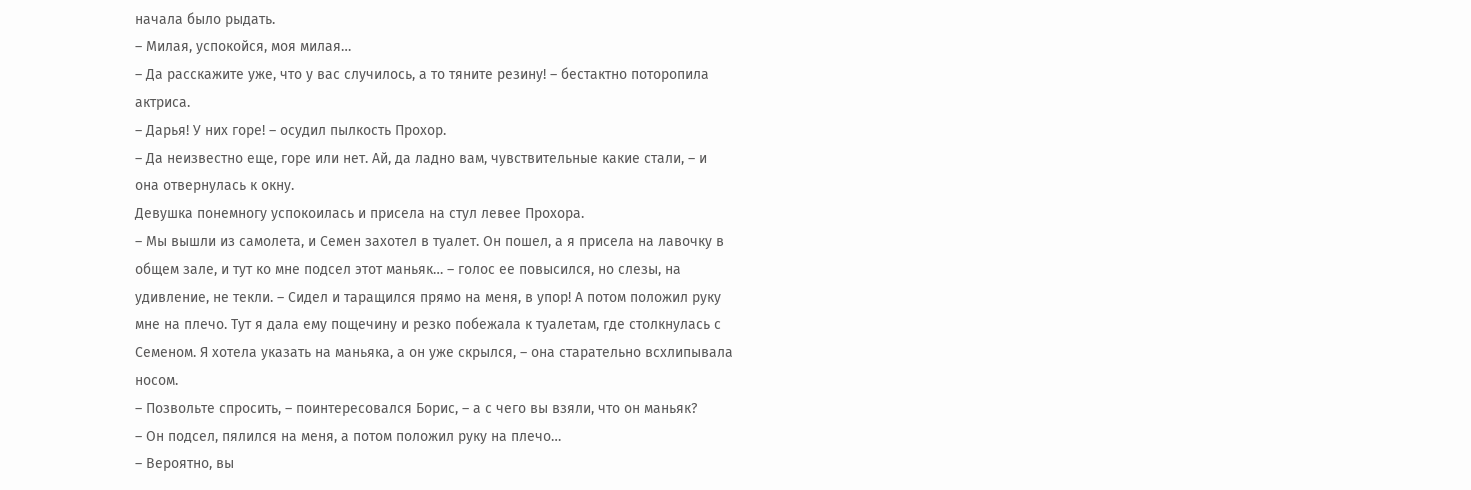начала было рыдать.
– Милая, успокойся, моя милая…
– Да расскажите уже, что у вас случилось, а то тяните резину! – бестактно поторопила актриса.
– Дарья! У них горе! – осудил пылкость Прохор.
– Да неизвестно еще, горе или нет. Ай, да ладно вам, чувствительные какие стали, – и она отвернулась к окну.
Девушка понемногу успокоилась и присела на стул левее Прохора.
– Мы вышли из самолета, и Семен захотел в туалет. Он пошел, а я присела на лавочку в общем зале, и тут ко мне подсел этот маньяк… – голос ее повысился, но слезы, на удивление, не текли. – Сидел и таращился прямо на меня, в упор! А потом положил руку мне на плечо. Тут я дала ему пощечину и резко побежала к туалетам, где столкнулась с Семеном. Я хотела указать на маньяка, а он уже скрылся, – она старательно всхлипывала носом.
– Позвольте спросить, – поинтересовался Борис, – а с чего вы взяли, что он маньяк?
– Он подсел, пялился на меня, а потом положил руку на плечо…
– Вероятно, вы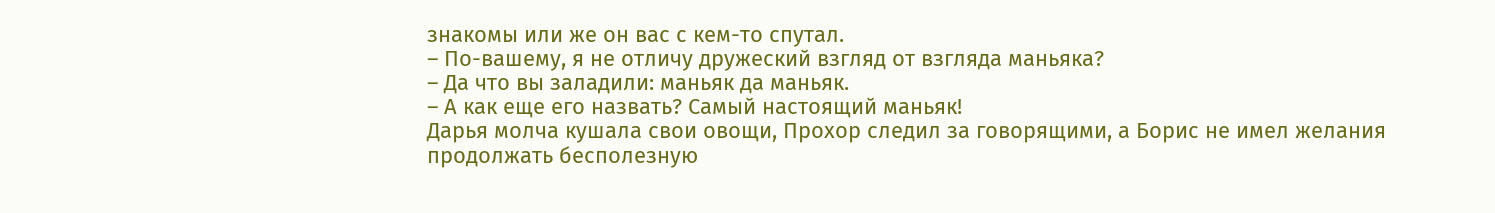знакомы или же он вас с кем-то спутал.
– По-вашему, я не отличу дружеский взгляд от взгляда маньяка?
– Да что вы заладили: маньяк да маньяк.
– А как еще его назвать? Самый настоящий маньяк!
Дарья молча кушала свои овощи, Прохор следил за говорящими, а Борис не имел желания продолжать бесполезную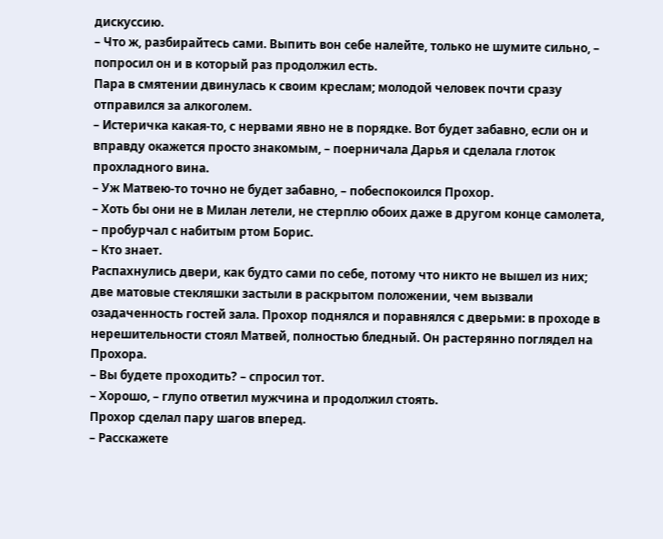дискуссию.
– Что ж, разбирайтесь сами. Выпить вон себе налейте, только не шумите сильно, – попросил он и в который раз продолжил есть.
Пара в смятении двинулась к своим креслам; молодой человек почти сразу отправился за алкоголем.
– Истеричка какая-то, с нервами явно не в порядке. Вот будет забавно, если он и вправду окажется просто знакомым, – поерничала Дарья и сделала глоток прохладного вина.
– Уж Матвею-то точно не будет забавно, – побеспокоился Прохор.
– Хоть бы они не в Милан летели, не стерплю обоих даже в другом конце самолета, – пробурчал с набитым ртом Борис.
– Кто знает.
Распахнулись двери, как будто сами по себе, потому что никто не вышел из них; две матовые стекляшки застыли в раскрытом положении, чем вызвали озадаченность гостей зала. Прохор поднялся и поравнялся с дверьми: в проходе в нерешительности стоял Матвей, полностью бледный. Он растерянно поглядел на Прохора.
– Вы будете проходить? – спросил тот.
– Хорошо, – глупо ответил мужчина и продолжил стоять.
Прохор сделал пару шагов вперед.
– Расскажете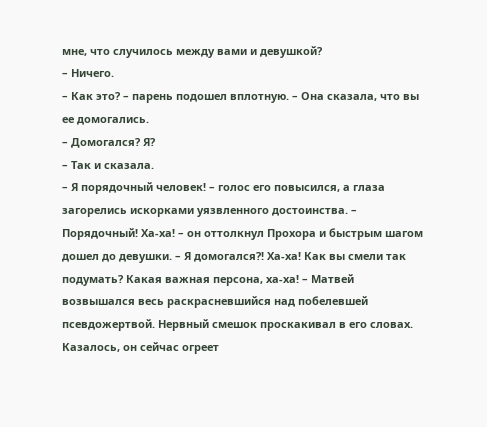мне, что случилось между вами и девушкой?
– Ничего.
– Как это? – парень подошел вплотную. – Она сказала, что вы ее домогались.
– Домогался? Я?
– Так и сказала.
– Я порядочный человек! – голос его повысился, а глаза загорелись искорками уязвленного достоинства. – Порядочный! Ха-ха! – он оттолкнул Прохора и быстрым шагом дошел до девушки. – Я домогался?! Ха-ха! Как вы смели так подумать? Какая важная персона, ха-ха! – Матвей возвышался весь раскрасневшийся над побелевшей псевдожертвой. Нервный смешок проскакивал в его словах. Казалось, он сейчас огреет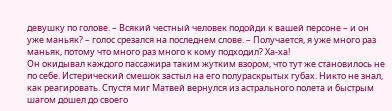девушку по голове. – Всякий честный человек подойди к вашей персоне – и он уже маньяк? – голос срезался на последнем слове. – Получается, я уже много раз маньяк, потому что много раз много к кому подходил? Ха-ха!
Он окидывал каждого пассажира таким жутким взором, что тут же становилось не по себе. Истерический смешок застыл на его полураскрытых губах. Никто не знал, как реагировать. Спустя миг Матвей вернулся из астрального полета и быстрым шагом дошел до своего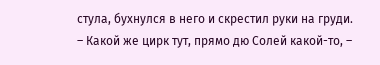стула, бухнулся в него и скрестил руки на груди.
– Какой же цирк тут, прямо дю Солей какой-то, –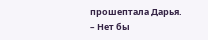прошептала Дарья.
– Нет бы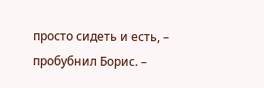просто сидеть и есть, – пробубнил Борис. –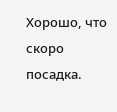Хорошо, что скоро посадка.